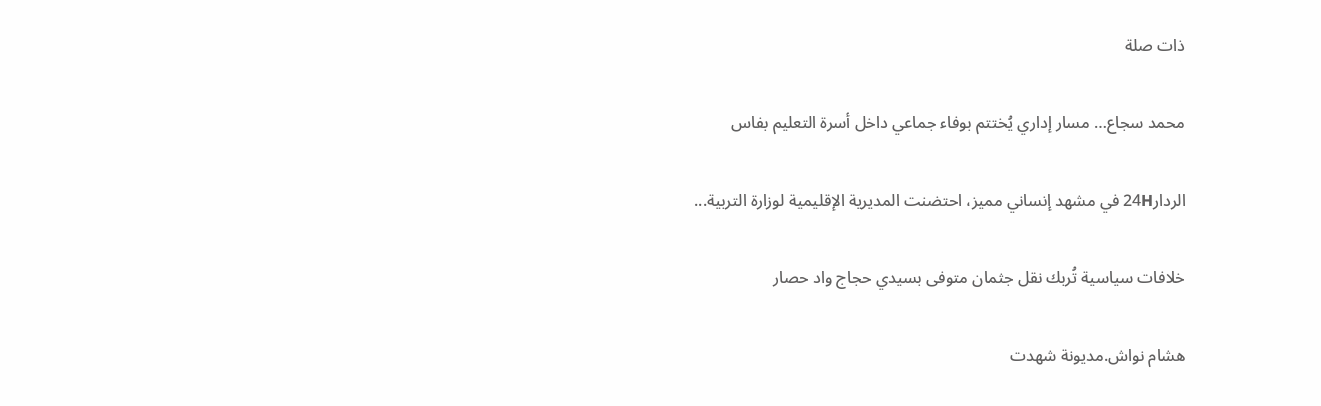ذات صلة

محمد سجاع… مسار إداري يُختتم بوفاء جماعي داخل أسرة التعليم بفاس

الردار24H في مشهد إنساني مميز، احتضنت المديرية الإقليمية لوزارة التربية...

خلافات سياسية تُربك نقل جثمان متوفى بسيدي حجاج واد حصار

هشام نواش.مديونة شهدت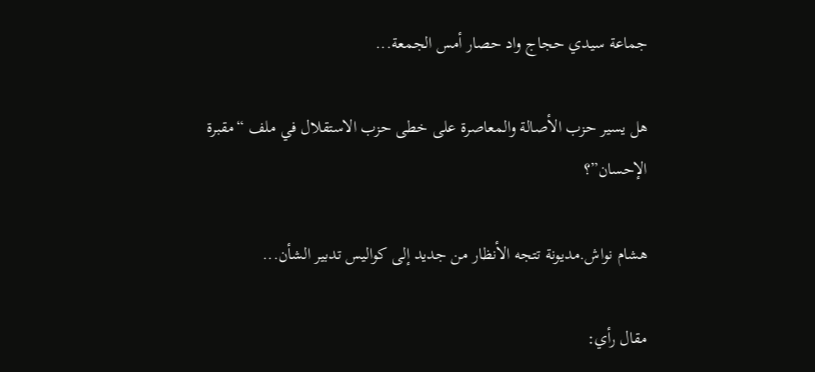جماعة سيدي حجاج واد حصار أمس الجمعة...

هل يسير حزب الأصالة والمعاصرة على خطى حزب الاستقلال في ملف “مقبرة الإحسان”؟

هشام نواش.مديونة تتجه الأنظار من جديد إلى كواليس تدبير الشأن...

مقال رأي: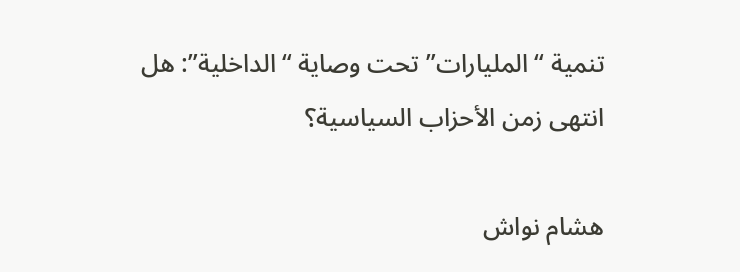تنمية “المليارات” تحت وصاية “الداخلية”: هل انتهى زمن الأحزاب السياسية؟

هشام نواش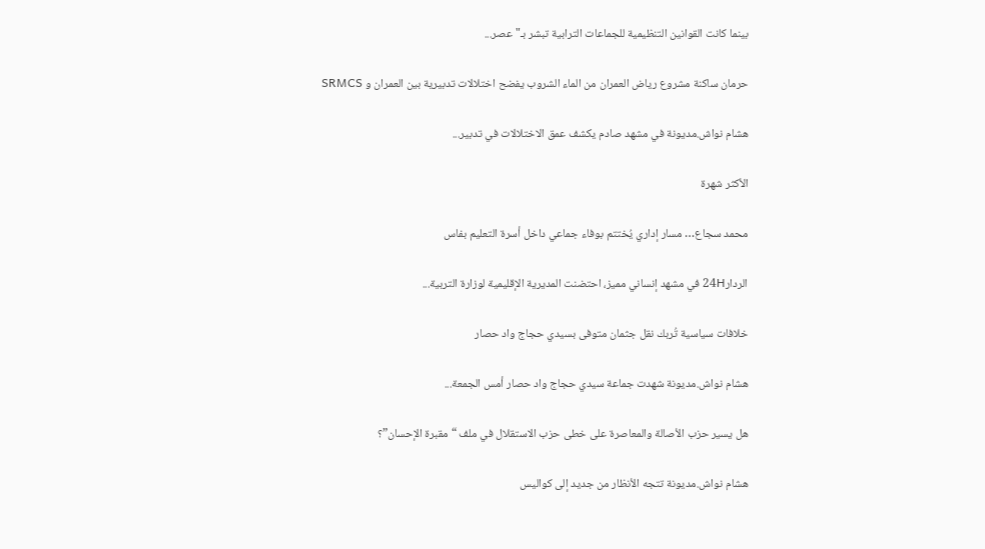بينما كانت القوانين التنظيمية للجماعات الترابية تبشر بـ"عصر...

حرمان ساكنة مشروع رياض العمران من الماء الشروب يفضح اختلالات تدبيرية بين العمران و SRMCS

هشام نواش.مديونة في مشهد صادم يكشف عمق الاختلالات في تدبير...

الأكثر شهرة

محمد سجاع… مسار إداري يُختتم بوفاء جماعي داخل أسرة التعليم بفاس

الردار24H في مشهد إنساني مميز، احتضنت المديرية الإقليمية لوزارة التربية...

خلافات سياسية تُربك نقل جثمان متوفى بسيدي حجاج واد حصار

هشام نواش.مديونة شهدت جماعة سيدي حجاج واد حصار أمس الجمعة...

هل يسير حزب الأصالة والمعاصرة على خطى حزب الاستقلال في ملف “مقبرة الإحسان”؟

هشام نواش.مديونة تتجه الأنظار من جديد إلى كواليس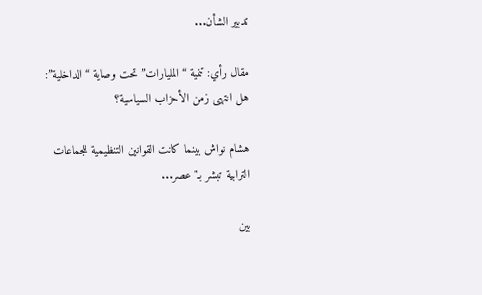تدبير الشأن...

مقال رأي: تنمية “المليارات” تحت وصاية “الداخلية”: هل انتهى زمن الأحزاب السياسية؟

هشام نواش بينما كانت القوانين التنظيمية للجماعات الترابية تبشر بـ"عصر...

بين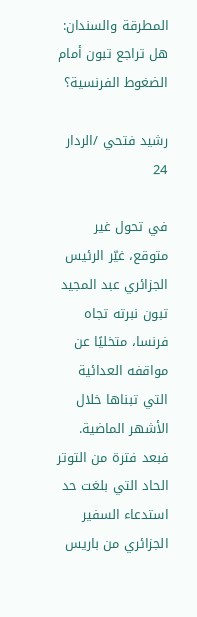المطرقة والسندان: هل تراجع تبون أمام الضغوط الفرنسية؟

رشيد فتحي /الردار 24

في تحول غير متوقع، غيّر الرئيس الجزائري عبد المجيد تبون نبرته تجاه فرنسا، متخليًا عن مواقفه العدائية التي تبناها خلال الأشهر الماضية. فبعد فترة من التوتر الحاد التي بلغت حد استدعاء السفير الجزائري من باريس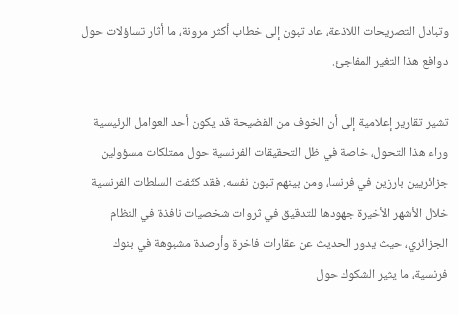وتبادل التصريحات اللاذعة، عاد تبون إلى خطاب أكثر مرونة، ما أثار تساؤلات حول دوافع هذا التغير المفاجئ.

تشير تقارير إعلامية إلى أن الخوف من الفضيحة قد يكون أحد العوامل الرئيسية وراء هذا التحول، خاصة في ظل التحقيقات الفرنسية حول ممتلكات مسؤولين جزائريين بارزين في فرنسا، ومن بينهم تبون نفسه. فقد كثّفت السلطات الفرنسية خلال الأشهر الأخيرة جهودها للتدقيق في ثروات شخصيات نافذة في النظام الجزائري، حيث يدور الحديث عن عقارات فاخرة وأرصدة مشبوهة في بنوك فرنسية، ما يثير الشكوك حول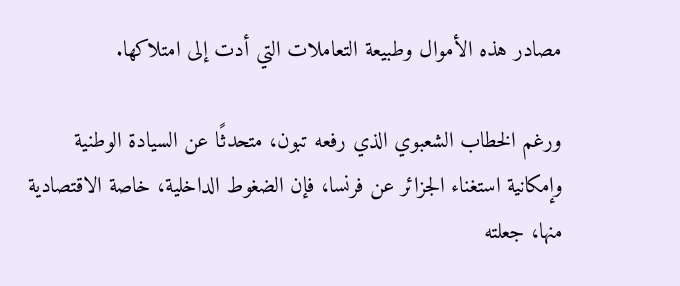مصادر هذه الأموال وطبيعة التعاملات التي أدت إلى امتلاكها.

ورغم الخطاب الشعبوي الذي رفعه تبون، متحدثًا عن السيادة الوطنية وإمكانية استغناء الجزائر عن فرنسا، فإن الضغوط الداخلية، خاصة الاقتصادية منها، جعلته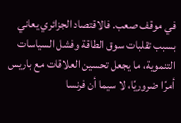في موقف صعب. فالاقتصاد الجزائري يعاني بسبب تقلبات سوق الطاقة وفشل السياسات التنموية، ما يجعل تحسين العلاقات مع باريس أمرًا ضروريًا، لا سيما أن فرنسا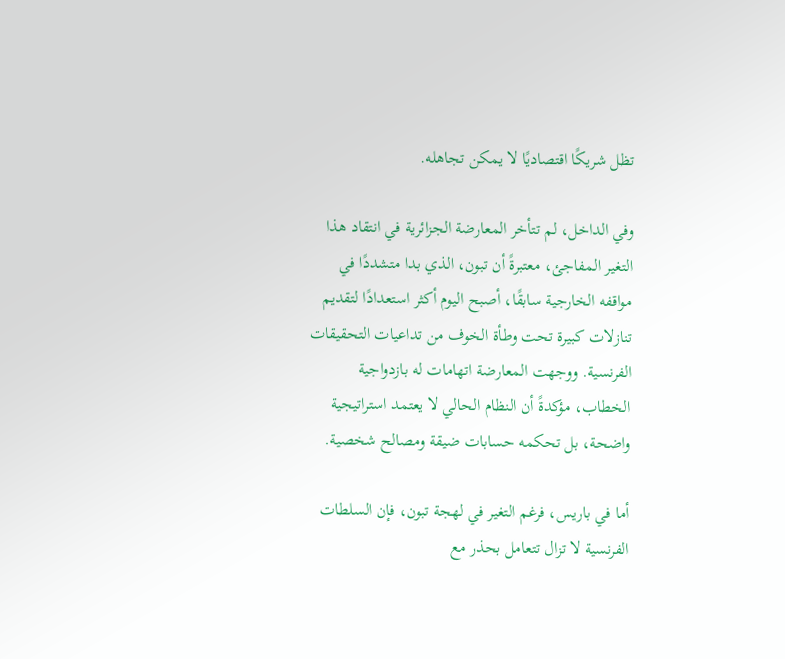تظل شريكًا اقتصاديًا لا يمكن تجاهله.

وفي الداخل، لم تتأخر المعارضة الجزائرية في انتقاد هذا التغير المفاجئ، معتبرةً أن تبون، الذي بدا متشددًا في مواقفه الخارجية سابقًا، أصبح اليوم أكثر استعدادًا لتقديم تنازلات كبيرة تحت وطأة الخوف من تداعيات التحقيقات الفرنسية. ووجهت المعارضة اتهامات له بازدواجية الخطاب، مؤكدةً أن النظام الحالي لا يعتمد استراتيجية واضحة، بل تحكمه حسابات ضيقة ومصالح شخصية.

أما في باريس، فرغم التغير في لهجة تبون، فإن السلطات الفرنسية لا تزال تتعامل بحذر مع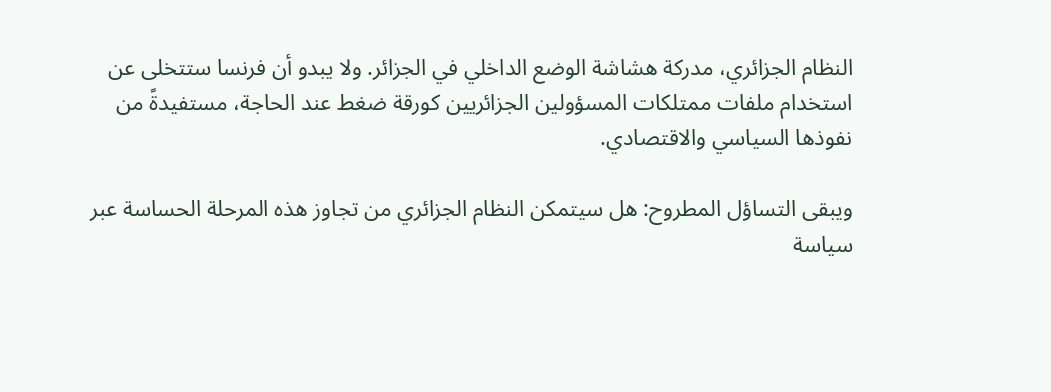النظام الجزائري، مدركة هشاشة الوضع الداخلي في الجزائر. ولا يبدو أن فرنسا ستتخلى عن استخدام ملفات ممتلكات المسؤولين الجزائريين كورقة ضغط عند الحاجة، مستفيدةً من نفوذها السياسي والاقتصادي.

ويبقى التساؤل المطروح: هل سيتمكن النظام الجزائري من تجاوز هذه المرحلة الحساسة عبر سياسة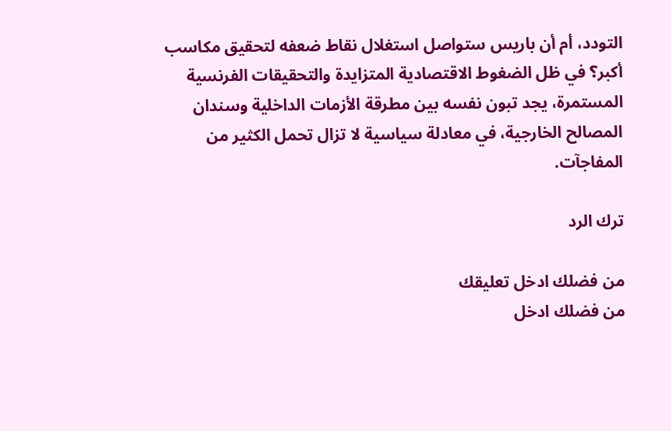التودد، أم أن باريس ستواصل استغلال نقاط ضعفه لتحقيق مكاسب أكبر؟ في ظل الضغوط الاقتصادية المتزايدة والتحقيقات الفرنسية المستمرة، يجد تبون نفسه بين مطرقة الأزمات الداخلية وسندان المصالح الخارجية، في معادلة سياسية لا تزال تحمل الكثير من المفاجآت.

ترك الرد

من فضلك ادخل تعليقك
من فضلك ادخل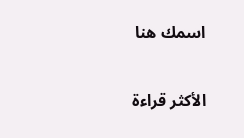اسمك هنا

الأكثر قراءة